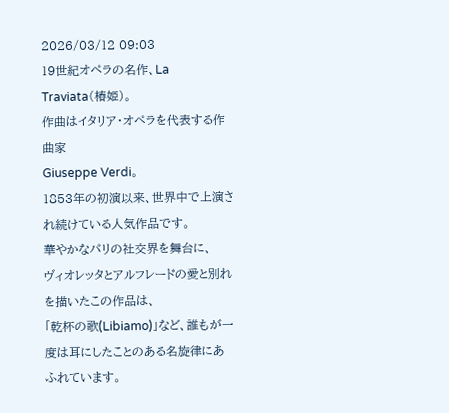2026/03/12 09:03
19世紀オペラの名作、La Traviata(椿姫)。
作曲はイタリア・オペラを代表する作曲家
Giuseppe Verdi。
1853年の初演以来、世界中で上演され続けている人気作品です。
華やかなパリの社交界を舞台に、
ヴィオレッタとアルフレードの愛と別れを描いたこの作品は、
「乾杯の歌(Libiamo)」など、誰もが一度は耳にしたことのある名旋律にあふれています。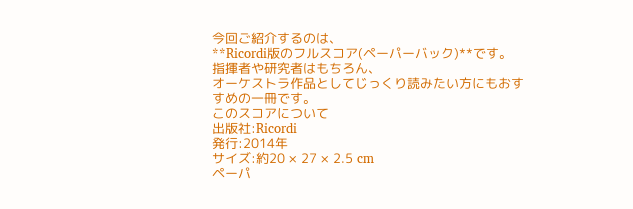今回ご紹介するのは、
**Ricordi版のフルスコア(ペーパーバック)**です。
指揮者や研究者はもちろん、
オーケストラ作品としてじっくり読みたい方にもおすすめの一冊です。
このスコアについて
出版社:Ricordi
発行:2014年
サイズ:約20 × 27 × 2.5 cm
ペーパ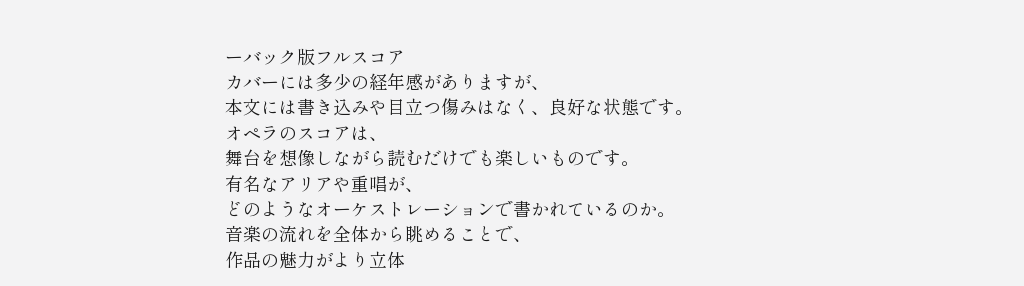ーバック版フルスコア
カバーには多少の経年感がありますが、
本文には書き込みや目立つ傷みはなく、良好な状態です。
オペラのスコアは、
舞台を想像しながら読むだけでも楽しいものです。
有名なアリアや重唱が、
どのようなオーケストレーションで書かれているのか。
音楽の流れを全体から眺めることで、
作品の魅力がより立体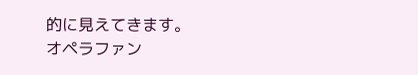的に見えてきます。
オペラファン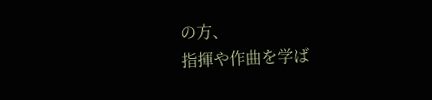の方、
指揮や作曲を学ば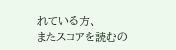れている方、
またスコアを読むの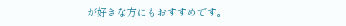が好きな方にもおすすめです。